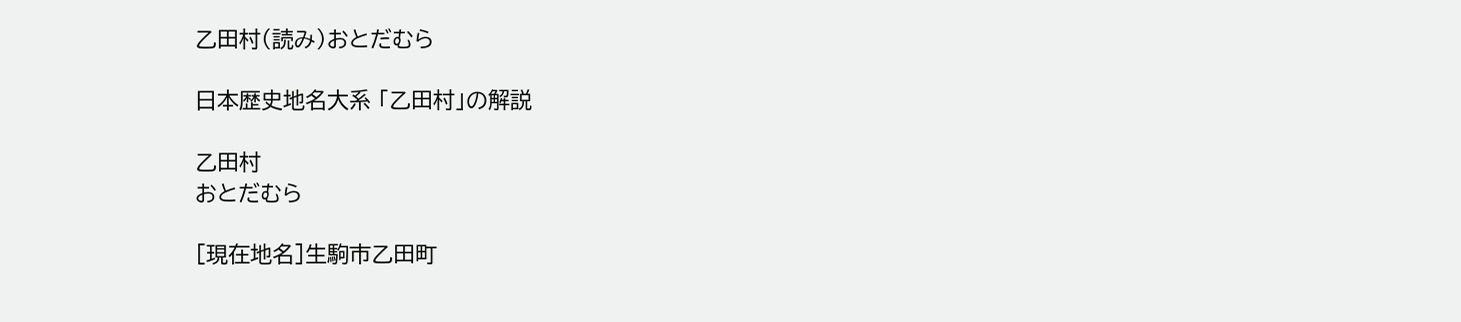乙田村(読み)おとだむら

日本歴史地名大系 「乙田村」の解説

乙田村
おとだむら

[現在地名]生駒市乙田町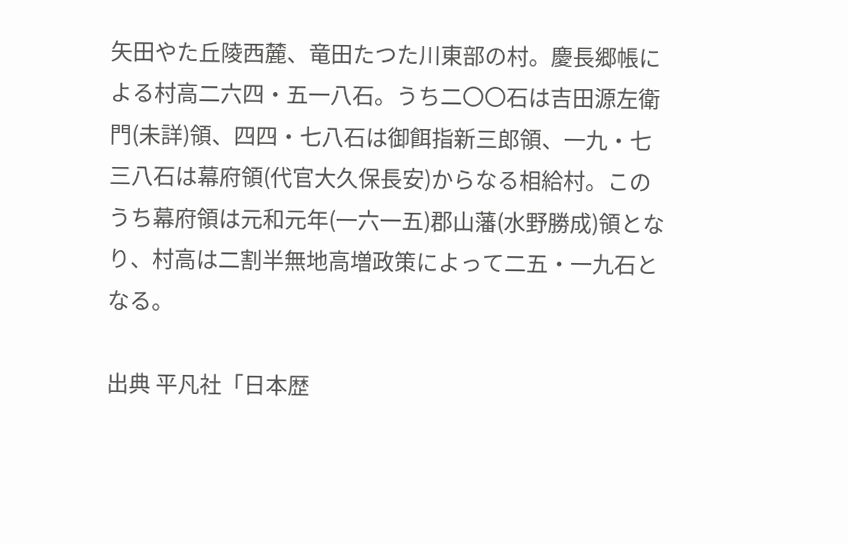矢田やた丘陵西麓、竜田たつた川東部の村。慶長郷帳による村高二六四・五一八石。うち二〇〇石は吉田源左衛門(未詳)領、四四・七八石は御餌指新三郎領、一九・七三八石は幕府領(代官大久保長安)からなる相給村。このうち幕府領は元和元年(一六一五)郡山藩(水野勝成)領となり、村高は二割半無地高増政策によって二五・一九石となる。

出典 平凡社「日本歴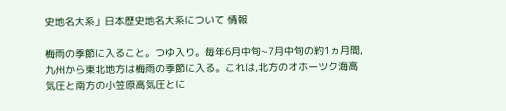史地名大系」日本歴史地名大系について 情報

梅雨の季節に入ること。つゆ入り。毎年6月中旬~7月中旬の約1ヵ月間,九州から東北地方は梅雨の季節に入る。これは,北方のオホーツク海高気圧と南方の小笠原高気圧とに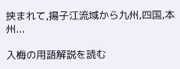挟まれて,揚子江流域から九州,四国,本州...

入梅の用語解説を読む